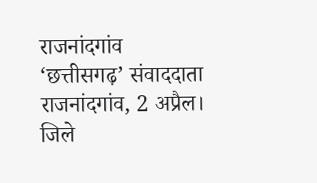राजनांदगांव
‘छत्तीसगढ़’ संवाददाता
राजनांदगांव, 2 अप्रैल। जिले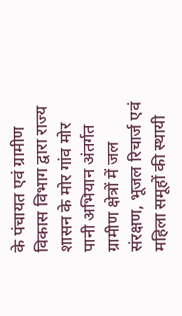के पंचायत एवं ग्रामीण विकास विभाग द्वारा राज्य शासन के मोर गांव मोर पानी अभियान अंतर्गत ग्रामीण क्षेत्रों में जल संरक्षण, भूजल रिचार्ज एवं महिला समूहों की स्थायी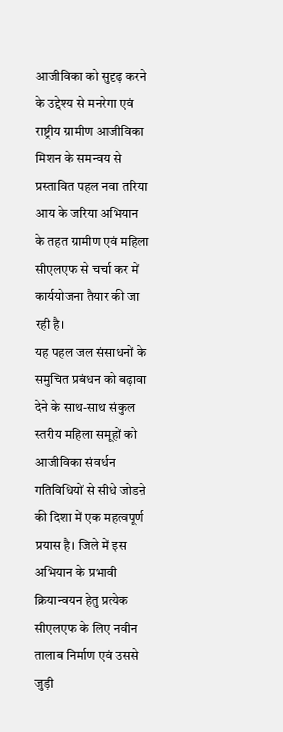आजीविका को सुदृढ़ करने के उद्देश्य से मनरेगा एवं राष्ट्रीय ग्रामीण आजीविका मिशन के समन्वय से प्रस्तावित पहल नवा तरिया आय के जरिया अभियान के तहत ग्रामीण एवं महिला सीएलएफ से चर्चा कर में कार्ययोजना तैयार की जा रही है।
यह पहल जल संसाधनों के समुचित प्रबंधन को बढ़ावा देने के साथ-साथ संकुल स्तरीय महिला समूहों को आजीविका संवर्धन गतिविधियों से सीधे जोडऩे की दिशा में एक महत्वपूर्ण प्रयास है। जिले में इस अभियान के प्रभावी क्रियान्वयन हेतु प्रत्येक सीएलएफ के लिए नवीन तालाब निर्माण एवं उससे जुड़ी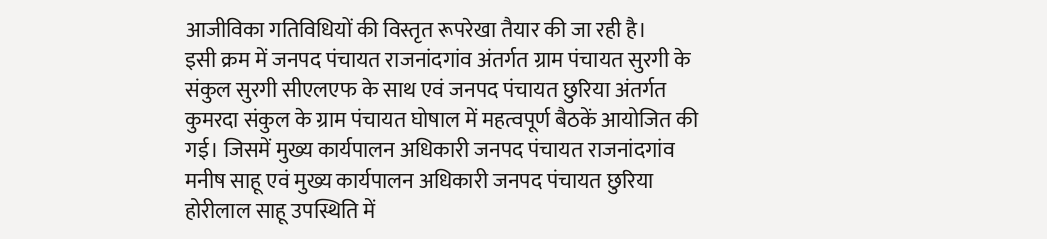आजीविका गतिविधियों की विस्तृत रूपरेखा तैयार की जा रही है।
इसी क्रम में जनपद पंचायत राजनांदगांव अंतर्गत ग्राम पंचायत सुरगी के संकुल सुरगी सीएलएफ के साथ एवं जनपद पंचायत छुरिया अंतर्गत कुमरदा संकुल के ग्राम पंचायत घोषाल में महत्वपूर्ण बैठकें आयोजित की गई। जिसमें मुख्य कार्यपालन अधिकारी जनपद पंचायत राजनांदगांव मनीष साहू एवं मुख्य कार्यपालन अधिकारी जनपद पंचायत छुरिया होरीलाल साहू उपस्थिति में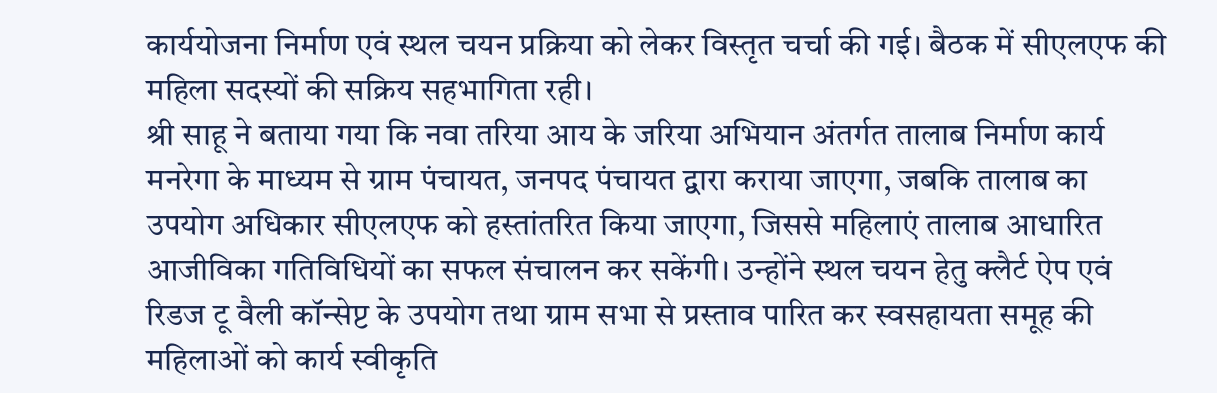कार्ययोजना निर्माण एवं स्थल चयन प्रक्रिया को लेकर विस्तृत चर्चा की गई। बैठक में सीएलएफ की महिला सदस्यों की सक्रिय सहभागिता रही।
श्री साहू ने बताया गया कि नवा तरिया आय के जरिया अभियान अंतर्गत तालाब निर्माण कार्य मनरेगा के माध्यम से ग्राम पंचायत, जनपद पंचायत द्वारा कराया जाएगा, जबकि तालाब का उपयोग अधिकार सीएलएफ को हस्तांतरित किया जाएगा, जिससे महिलाएं तालाब आधारित आजीविका गतिविधियों का सफल संचालन कर सकेंगी। उन्होंने स्थल चयन हेतु क्लैर्ट ऐप एवं रिडज टू वैली कॉन्सेप्ट के उपयोग तथा ग्राम सभा से प्रस्ताव पारित कर स्वसहायता समूह की महिलाओं को कार्य स्वीकृति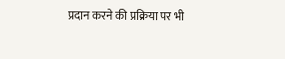प्रदान करने की प्रक्रिया पर भी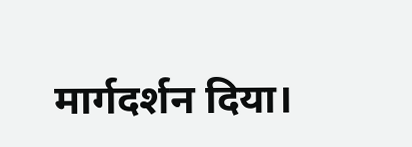मार्गदर्शन दिया।